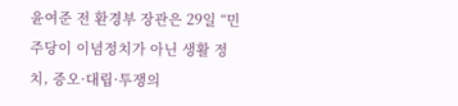윤여준 전 환경부 장관은 29일 “민주당이 이념정치가 아닌 생활 정치, 증오·대립·투쟁의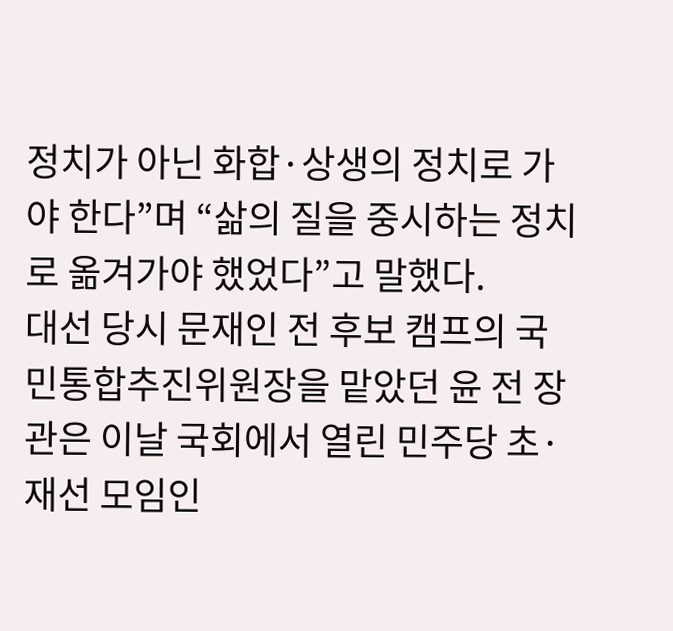정치가 아닌 화합·상생의 정치로 가야 한다”며 “삶의 질을 중시하는 정치로 옮겨가야 했었다”고 말했다.
대선 당시 문재인 전 후보 캠프의 국민통합추진위원장을 맡았던 윤 전 장관은 이날 국회에서 열린 민주당 초·재선 모임인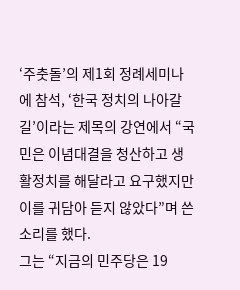‘주춧돌’의 제1회 정례세미나에 참석, ‘한국 정치의 나아갈 길’이라는 제목의 강연에서 “국민은 이념대결을 청산하고 생활정치를 해달라고 요구했지만 이를 귀담아 듣지 않았다”며 쓴소리를 했다.
그는 “지금의 민주당은 19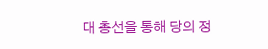대 총선을 통해 당의 정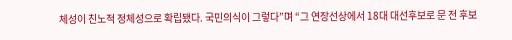체성이 친노적 정체성으로 확립됐다. 국민의식이 그렇다”며 “그 연장선상에서 18대 대선후보로 문 전 후보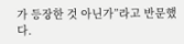가 등장한 것 아닌가”라고 반문했다.